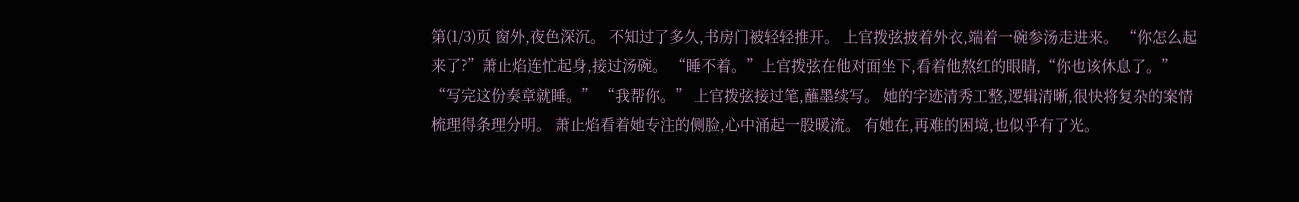第(1/3)页 窗外,夜色深沉。 不知过了多久,书房门被轻轻推开。 上官拨弦披着外衣,端着一碗参汤走进来。 “你怎么起来了?”萧止焰连忙起身,接过汤碗。 “睡不着。”上官拨弦在他对面坐下,看着他熬红的眼睛,“你也该休息了。” “写完这份奏章就睡。” “我帮你。” 上官拨弦接过笔,蘸墨续写。 她的字迹清秀工整,逻辑清晰,很快将复杂的案情梳理得条理分明。 萧止焰看着她专注的侧脸,心中涌起一股暖流。 有她在,再难的困境,也似乎有了光。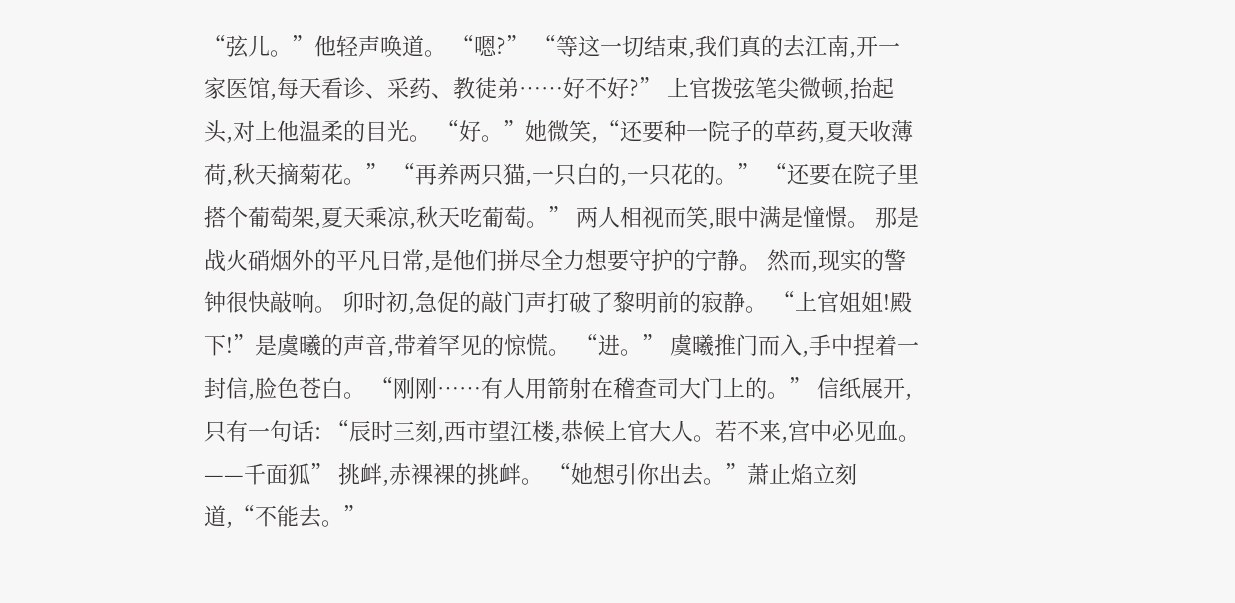“弦儿。”他轻声唤道。 “嗯?” “等这一切结束,我们真的去江南,开一家医馆,每天看诊、采药、教徒弟……好不好?” 上官拨弦笔尖微顿,抬起头,对上他温柔的目光。 “好。”她微笑,“还要种一院子的草药,夏天收薄荷,秋天摘菊花。” “再养两只猫,一只白的,一只花的。” “还要在院子里搭个葡萄架,夏天乘凉,秋天吃葡萄。” 两人相视而笑,眼中满是憧憬。 那是战火硝烟外的平凡日常,是他们拼尽全力想要守护的宁静。 然而,现实的警钟很快敲响。 卯时初,急促的敲门声打破了黎明前的寂静。 “上官姐姐!殿下!”是虞曦的声音,带着罕见的惊慌。 “进。” 虞曦推门而入,手中捏着一封信,脸色苍白。 “刚刚……有人用箭射在稽查司大门上的。” 信纸展开,只有一句话: “辰时三刻,西市望江楼,恭候上官大人。若不来,宫中必见血。——千面狐” 挑衅,赤裸裸的挑衅。 “她想引你出去。”萧止焰立刻道,“不能去。”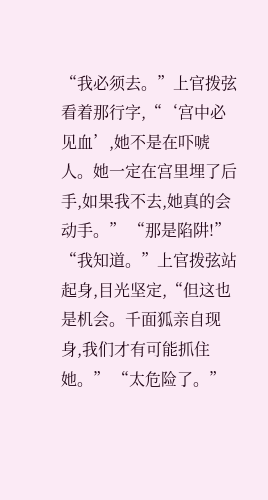“我必须去。”上官拨弦看着那行字,“‘宫中必见血’,她不是在吓唬人。她一定在宫里埋了后手,如果我不去,她真的会动手。” “那是陷阱!” “我知道。”上官拨弦站起身,目光坚定,“但这也是机会。千面狐亲自现身,我们才有可能抓住她。” “太危险了。”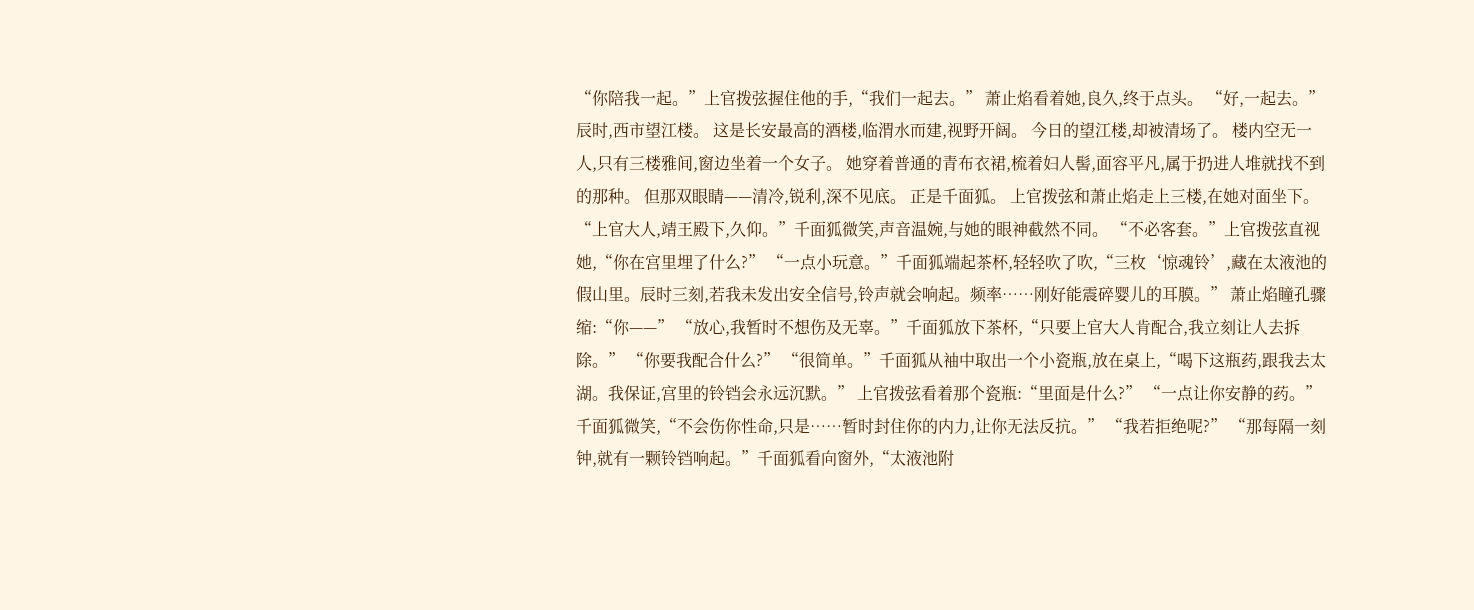“你陪我一起。”上官拨弦握住他的手,“我们一起去。” 萧止焰看着她,良久,终于点头。 “好,一起去。” 辰时,西市望江楼。 这是长安最高的酒楼,临渭水而建,视野开阔。 今日的望江楼,却被清场了。 楼内空无一人,只有三楼雅间,窗边坐着一个女子。 她穿着普通的青布衣裙,梳着妇人髻,面容平凡,属于扔进人堆就找不到的那种。 但那双眼睛——清冷,锐利,深不见底。 正是千面狐。 上官拨弦和萧止焰走上三楼,在她对面坐下。 “上官大人,靖王殿下,久仰。”千面狐微笑,声音温婉,与她的眼神截然不同。 “不必客套。”上官拨弦直视她,“你在宫里埋了什么?” “一点小玩意。”千面狐端起茶杯,轻轻吹了吹,“三枚‘惊魂铃’,藏在太液池的假山里。辰时三刻,若我未发出安全信号,铃声就会响起。频率……刚好能震碎婴儿的耳膜。” 萧止焰瞳孔骤缩:“你——” “放心,我暂时不想伤及无辜。”千面狐放下茶杯,“只要上官大人肯配合,我立刻让人去拆除。” “你要我配合什么?” “很简单。”千面狐从袖中取出一个小瓷瓶,放在桌上,“喝下这瓶药,跟我去太湖。我保证,宫里的铃铛会永远沉默。” 上官拨弦看着那个瓷瓶:“里面是什么?” “一点让你安静的药。”千面狐微笑,“不会伤你性命,只是……暂时封住你的内力,让你无法反抗。” “我若拒绝呢?” “那每隔一刻钟,就有一颗铃铛响起。”千面狐看向窗外,“太液池附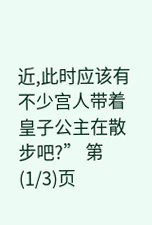近,此时应该有不少宫人带着皇子公主在散步吧?” 第(1/3)页